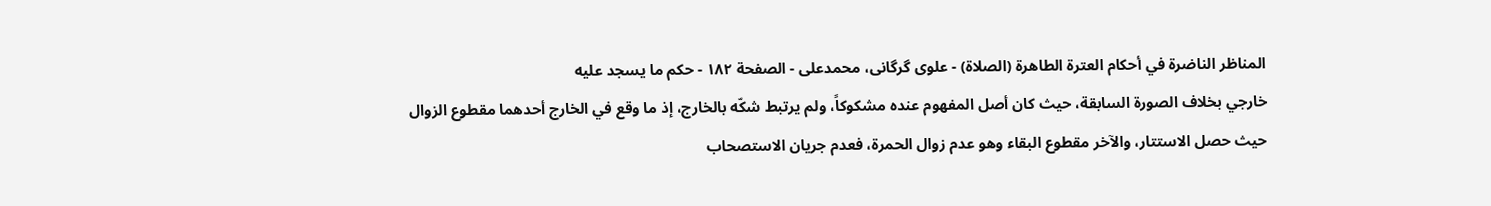المناظر الناضرة في أحکام العترة الطاهرة (الصلاة) - علوی گرگانی، محمدعلی - الصفحة ١٨٢ - حكم ما يسجد عليه
خارجي بخلاف الصورة السابقة، حيث كان أصل المفهوم عنده مشكوكاً، ولم يرتبط شكّه بالخارج، إذ ما وقع في الخارج أحدهما مقطوع الزوال حيث حصل الاستتار، والآخر مقطوع البقاء وهو عدم زوال الحمرة، فعدم جريان الاستصحاب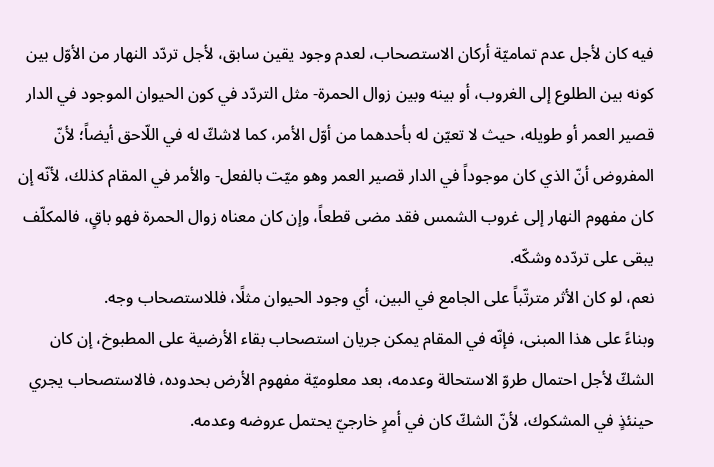فيه كان لأجل عدم تماميّة أركان الاستصحاب، لعدم وجود يقين سابق، لأجل تردّد النهار من الأوّل بين كونه بين الطلوع إلى الغروب، أو بينه وبين زوال الحمرة- مثل التردّد في كون الحيوان الموجود في الدار قصير العمر أو طويله، حيث لا تعيّن له بأحدهما من أوّل الأمر، كما لاشكّ له في اللّاحق أيضاً؛ لأنّ المفروض أنّ الذي كان موجوداً في الدار قصير العمر وهو ميّت بالفعل- والأمر في المقام كذلك، لأنّه إن كان مفهوم النهار إلى غروب الشمس فقد مضى قطعاً، وإن كان معناه زوال الحمرة فهو باقٍ، فالمكلّف يبقى على تردّده وشكّه.
نعم، لو كان الأثر مترتّباً على الجامع في البين، أي وجود الحيوان مثلًا، فللاستصحاب وجه.
وبناءً على هذا المبنى، فإنّه في المقام يمكن جريان استصحاب بقاء الأرضية على المطبوخ، إن كان الشكّ لأجل احتمال طروّ الاستحالة وعدمه، بعد معلوميّة مفهوم الأرض بحدوده، فالاستصحاب يجري حينئذٍ في المشكوك، لأنّ الشكّ كان في أمرٍ خارجيّ يحتمل عروضه وعدمه.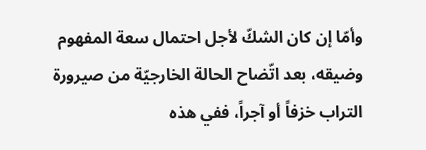وأمّا إن كان الشكّ لأجل احتمال سعة المفهوم وضيقه، بعد اتّضاح الحالة الخارجيّة من صيرورة التراب خزفاً أو آجراً، ففي هذه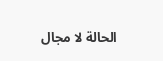الحالة لا مجال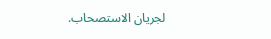لجريان الاستصحاب.